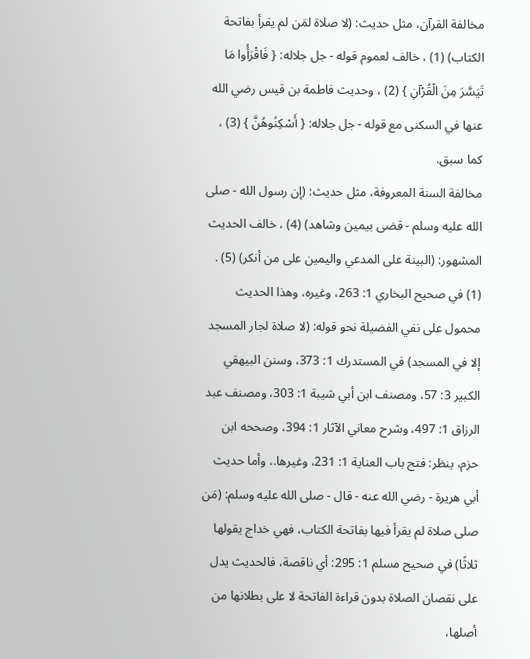مخالفة القرآن، مثل حديث: (لا صلاة لمَن لم يقرأ بفاتحة الكتاب) (1) ، خالف لعموم قوله - جل جلاله: { فَاقْرَأُوا مَا تَيَسَّرَ مِنَ الْقُرْآنِ } (2) ، وحديث فاطمة بن قيس رضي الله عنها في السكنى مع قوله - جل جلاله: { أَسْكِنُوهُنَّ } (3) ، كما سبق.
مخالفة السنة المعروفة، مثل حديث: (إن رسول الله - صلى الله عليه وسلم - قضى بيمين وشاهد) (4) ، خالف الحديث المشهور: (البينة على المدعي واليمين على من أنكر) (5) .
(1) في صحيح البخاري 1: 263، وغيره، وهذا الحديث محمول على نفي الفضيلة نحو قوله: (لا صلاة لجار المسجد إلا في المسجد) في المستدرك 1: 373، وسنن البيهقي الكبير 3: 57، ومصنف ابن أبي شيبة 1: 303، ومصنف عبد الرزاق 1: 497، وشرح معاني الآثار 1: 394، وصححه ابن حزم، ينظر: فتح باب العناية 1: 231، وغيرها.، وأما حديث أبي هريرة - رضي الله عنه - قال - صلى الله عليه وسلم: (مَن صلى صلاة لم يقرأ فيها بفاتحة الكتاب، فهي خداج يقولها ثلاثًا) في صحيح مسلم 1: 295: أي ناقصة، فالحديث يدل على نقصان الصلاة بدون قراءة الفاتحة لا على بطلانها من أصلها،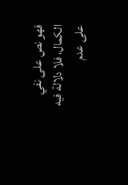فهو نص على نفي الكمال، فلا دلالة فيه على عدم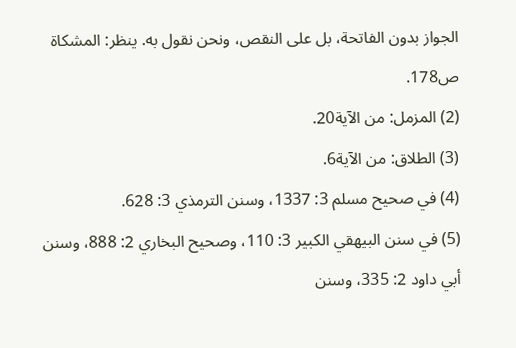الجواز بدون الفاتحة، بل على النقص، ونحن نقول به. ينظر: المشكاة ص178.
(2) المزمل: من الآية20.
(3) الطلاق: من الآية6.
(4) في صحيح مسلم 3: 1337، وسنن الترمذي 3: 628.
(5) في سنن البيهقي الكبير 3: 110، وصحيح البخاري 2: 888، وسنن أبي داود 2: 335، وسنن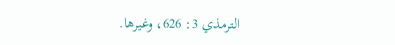الترمذي 3: 626، وغيرها.